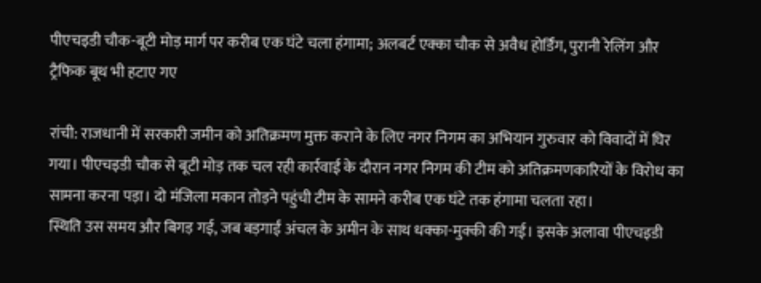पीएचइडी चौक-बूटी मोड़ मार्ग पर करीब एक घंटे चला हंगामा; अलबर्ट एक्का चौक से अवैध होर्डिंग, पुरानी रेलिंग और ट्रैफिक बूथ भी हटाए गए

रांची: राजधानी में सरकारी जमीन को अतिक्रमण मुक्त कराने के लिए नगर निगम का अभियान गुरुवार को विवादों में घिर गया। पीएचइडी चौक से बूटी मोड़ तक चल रही कार्रवाई के दौरान नगर निगम की टीम को अतिक्रमणकारियों के विरोध का सामना करना पड़ा। दो मंजिला मकान तोड़ने पहुंची टीम के सामने करीब एक घंटे तक हंगामा चलता रहा।
स्थिति उस समय और बिगड़ गई, जब बड़गाईं अंचल के अमीन के साथ धक्का-मुक्की की गई। इसके अलावा पीएचइडी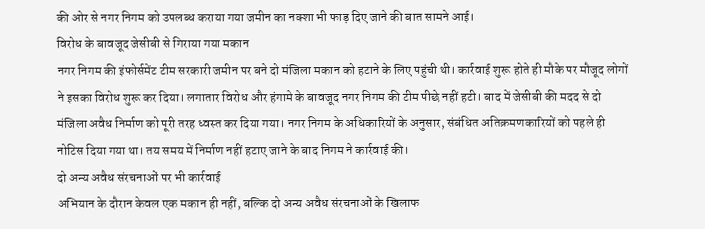की ओर से नगर निगम को उपलब्ध कराया गया जमीन का नक्शा भी फाड़ दिए जाने की बात सामने आई।
विरोध के बावजूद जेसीबी से गिराया गया मकान
नगर निगम की इंफोर्समेंट टीम सरकारी जमीन पर बने दो मंजिला मकान को हटाने के लिए पहुंची थी। कार्रवाई शुरू होते ही मौके पर मौजूद लोगों ने इसका विरोध शुरू कर दिया। लगातार विरोध और हंगामे के बावजूद नगर निगम की टीम पीछे नहीं हटी। बाद में जेसीबी की मदद से दो मंजिला अवैध निर्माण को पूरी तरह ध्वस्त कर दिया गया। नगर निगम के अधिकारियों के अनुसार, संबंधित अतिक्रमणकारियों को पहले ही नोटिस दिया गया था। तय समय में निर्माण नहीं हटाए जाने के बाद निगम ने कार्रवाई की।
दो अन्य अवैध संरचनाओं पर भी कार्रवाई
अभियान के दौरान केवल एक मकान ही नहीं, बल्कि दो अन्य अवैध संरचनाओं के खिलाफ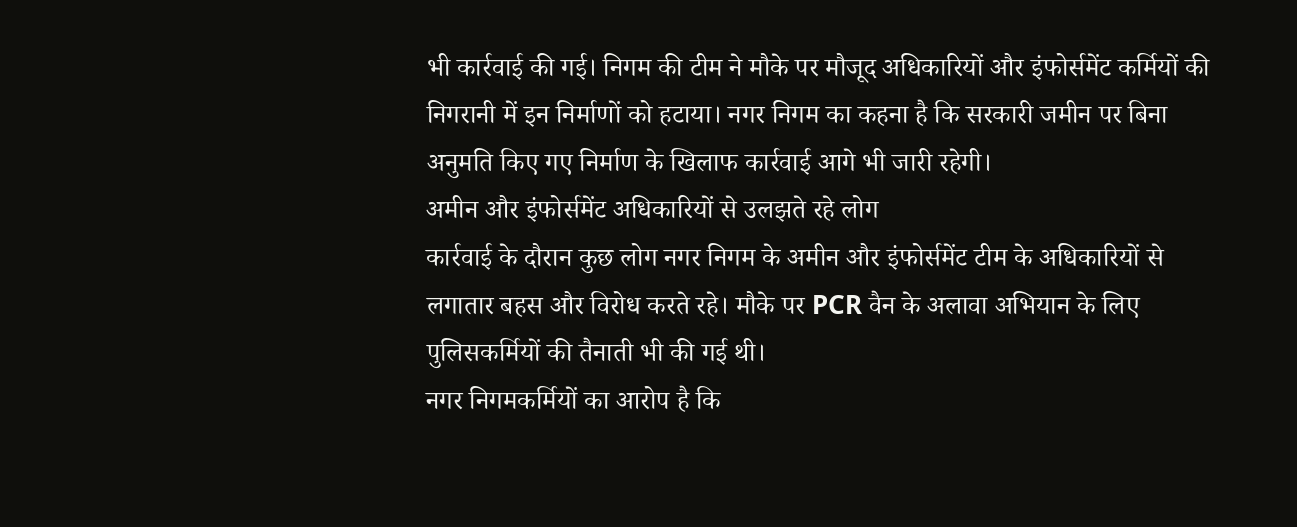भी कार्रवाई की गई। निगम की टीम ने मौके पर मौजूद अधिकारियों और इंफोर्समेंट कर्मियों की निगरानी में इन निर्माणों को हटाया। नगर निगम का कहना है कि सरकारी जमीन पर बिना अनुमति किए गए निर्माण के खिलाफ कार्रवाई आगे भी जारी रहेगी।
अमीन और इंफोर्समेंट अधिकारियों से उलझते रहे लोग
कार्रवाई के दौरान कुछ लोग नगर निगम के अमीन और इंफोर्समेंट टीम के अधिकारियों से लगातार बहस और विरोध करते रहे। मौके पर PCR वैन के अलावा अभियान के लिए पुलिसकर्मियों की तैनाती भी की गई थी।
नगर निगमकर्मियों का आरोप है कि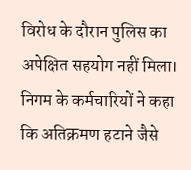विरोध के दौरान पुलिस का अपेक्षित सहयोग नहीं मिला। निगम के कर्मचारियों ने कहा कि अतिक्रमण हटाने जैसे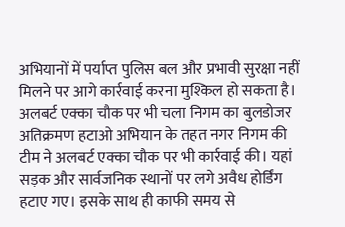अभियानों में पर्याप्त पुलिस बल और प्रभावी सुरक्षा नहीं मिलने पर आगे कार्रवाई करना मुश्किल हो सकता है।
अलबर्ट एक्का चौक पर भी चला निगम का बुलडोजर
अतिक्रमण हटाओ अभियान के तहत नगर निगम की टीम ने अलबर्ट एक्का चौक पर भी कार्रवाई की। यहां सड़क और सार्वजनिक स्थानों पर लगे अवैध होर्डिंग हटाए गए। इसके साथ ही काफी समय से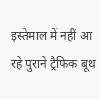इस्तेमाल में नहीं आ रहे पुराने ट्रैफिक बूथ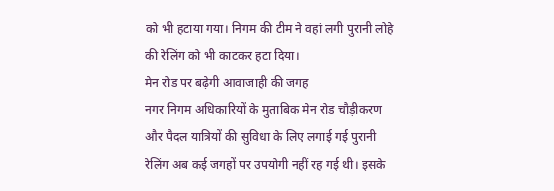को भी हटाया गया। निगम की टीम ने वहां लगी पुरानी लोहे की रेलिंग को भी काटकर हटा दिया।
मेन रोड पर बढ़ेगी आवाजाही की जगह
नगर निगम अधिकारियों के मुताबिक मेन रोड चौड़ीकरण और पैदल यात्रियों की सुविधा के लिए लगाई गई पुरानी रेलिंग अब कई जगहों पर उपयोगी नहीं रह गई थी। इसके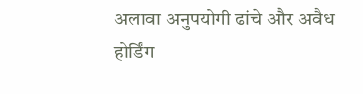अलावा अनुपयोगी ढांचे और अवैध होर्डिंग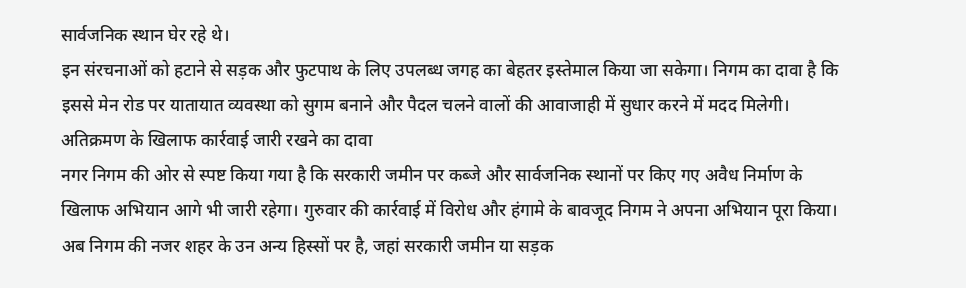सार्वजनिक स्थान घेर रहे थे।
इन संरचनाओं को हटाने से सड़क और फुटपाथ के लिए उपलब्ध जगह का बेहतर इस्तेमाल किया जा सकेगा। निगम का दावा है कि इससे मेन रोड पर यातायात व्यवस्था को सुगम बनाने और पैदल चलने वालों की आवाजाही में सुधार करने में मदद मिलेगी।
अतिक्रमण के खिलाफ कार्रवाई जारी रखने का दावा
नगर निगम की ओर से स्पष्ट किया गया है कि सरकारी जमीन पर कब्जे और सार्वजनिक स्थानों पर किए गए अवैध निर्माण के खिलाफ अभियान आगे भी जारी रहेगा। गुरुवार की कार्रवाई में विरोध और हंगामे के बावजूद निगम ने अपना अभियान पूरा किया। अब निगम की नजर शहर के उन अन्य हिस्सों पर है, जहां सरकारी जमीन या सड़क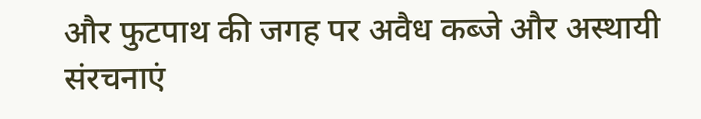और फुटपाथ की जगह पर अवैध कब्जे और अस्थायी संरचनाएं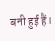बनी हुई हैं।